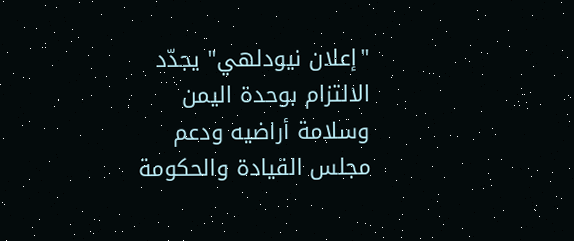"إعلان نيودلهي" يجدّد الالتزام بوحدة اليمن وسلامة أراضيه ودعم مجلس القيادة والحكومة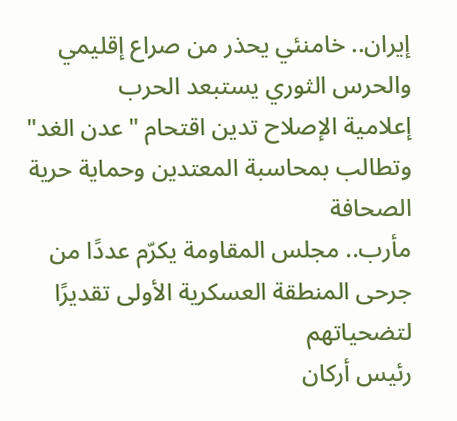إيران.. خامنئي يحذر من صراع إقليمي والحرس الثوري يستبعد الحرب
إعلامية الإصلاح تدين اقتحام "عدن الغد" وتطالب بمحاسبة المعتدين وحماية حرية الصحافة
مأرب.. مجلس المقاومة يكرّم عددًا من جرحى المنطقة العسكرية الأولى تقديرًا لتضحياتهم
رئيس أركان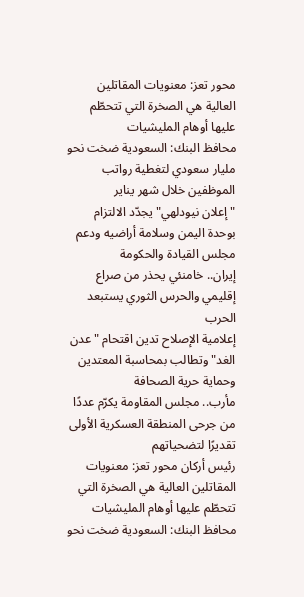محور تعز: معنويات المقاتلين العالية هي الصخرة التي تتحطّم عليها أوهام المليشيات
محافظ البنك: السعودية ضخت نحو مليار سعودي لتغطية رواتب الموظفين خلال شهر يناير
"إعلان نيودلهي" يجدّد الالتزام بوحدة اليمن وسلامة أراضيه ودعم مجلس القيادة والحكومة
إيران.. خامنئي يحذر من صراع إقليمي والحرس الثوري يستبعد الحرب
إعلامية الإصلاح تدين اقتحام "عدن الغد" وتطالب بمحاسبة المعتدين وحماية حرية الصحافة
مأرب.. مجلس المقاومة يكرّم عددًا من جرحى المنطقة العسكرية الأولى تقديرًا لتضحياتهم
رئيس أركان محور تعز: معنويات المقاتلين العالية هي الصخرة التي تتحطّم عليها أوهام المليشيات
محافظ البنك: السعودية ضخت نحو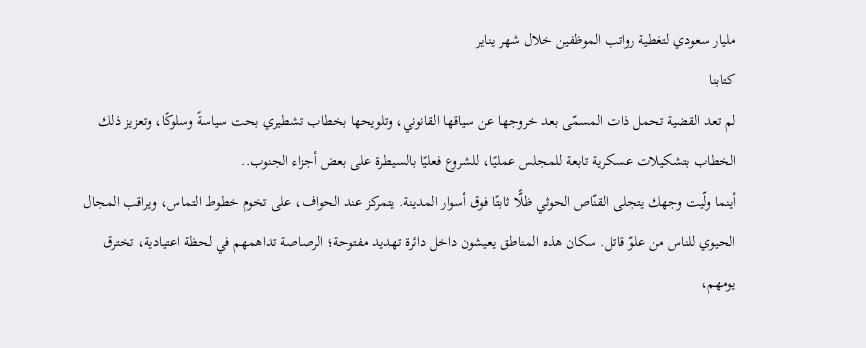مليار سعودي لتغطية رواتب الموظفين خلال شهر يناير
كتابنا
لم تعد القضية تحمل ذات المسمّى بعد خروجها عن سياقها القانوني، وتلويحها بخطاب تشطيري بحت سياسةً وسلوكًا، وتعزيز ذلك الخطاب بتشكيلات عسكرية تابعة للمجلس عمليًا، للشروع فعليًا بالسيطرة على بعض أجزاء الجنوب..
أينما ولّيت وجهك يتجلى القنّاص الحوثي ظلًّا ثابتًا فوق أسوار المدينة. يتمركز عند الحواف، على تخوم خطوط التماس، ويراقب المجال الحيوي للناس من علوّ قاتل. سكان هذه المناطق يعيشون داخل دائرة تهديد مفتوحة؛ الرصاصة تداهمهم في لحظة اعتيادية، تخترق يومهم،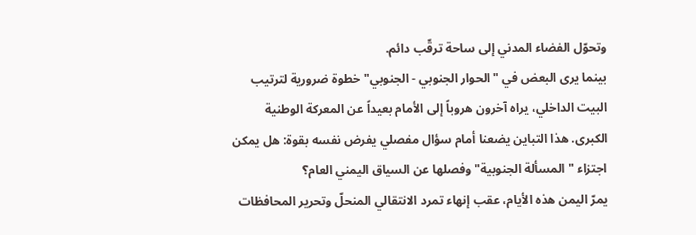وتحوّل الفضاء المدني إلى ساحة ترقّب دائم.
بينما يرى البعض في "الحوار الجنوبي - الجنوبي" خطوة ضرورية لترتيب البيت الداخلي، يراه آخرون هروباً إلى الأمام بعيداً عن المعركة الوطنية الكبرى. هذا التباين يضعنا أمام سؤال مفصلي يفرض نفسه بقوة: هل يمكن اجتزاء "المسألة الجنوبية" وفصلها عن السياق اليمني العام؟
يمرّ اليمن هذه الأيام، عقب إنهاء تمرد الانتقالي المنحلّ وتحرير المحافظات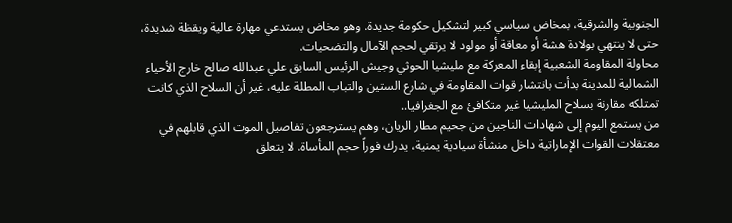الجنوبية والشرقية، بمخاض سياسي كبير لتشكيل حكومة جديدة. وهو مخاض يستدعي مهارة عالية ويقظة شديدة، حتى لا ينتهي بولادة هشة أو معاقة أو مولود لا يرتقي لحجم الآمال والتضحيات.
محاولة المقاومة الشعبية إبقاء المعركة مع مليشيا الحوثي وجيش الرئيس السابق علي عبدالله صالح خارج الأحياء الشمالية للمدينة بدأت بانتشار قوات المقاومة في شارع الستين والتباب المطلة عليه، غير أن السلاح الذي كانت تمتلكه مقارنة بسلاح المليشيا غير متكافئ مع الجغرافيا..
من يستمع اليوم إلى شهادات الناجين من جحيم مطار الريان، وهم يسترجعون تفاصيل الموت الذي قابلهم في معتقلات القوات الإماراتية داخل منشأة سيادية يمنية، يدرك فوراً حجم المأساة. لا يتعلق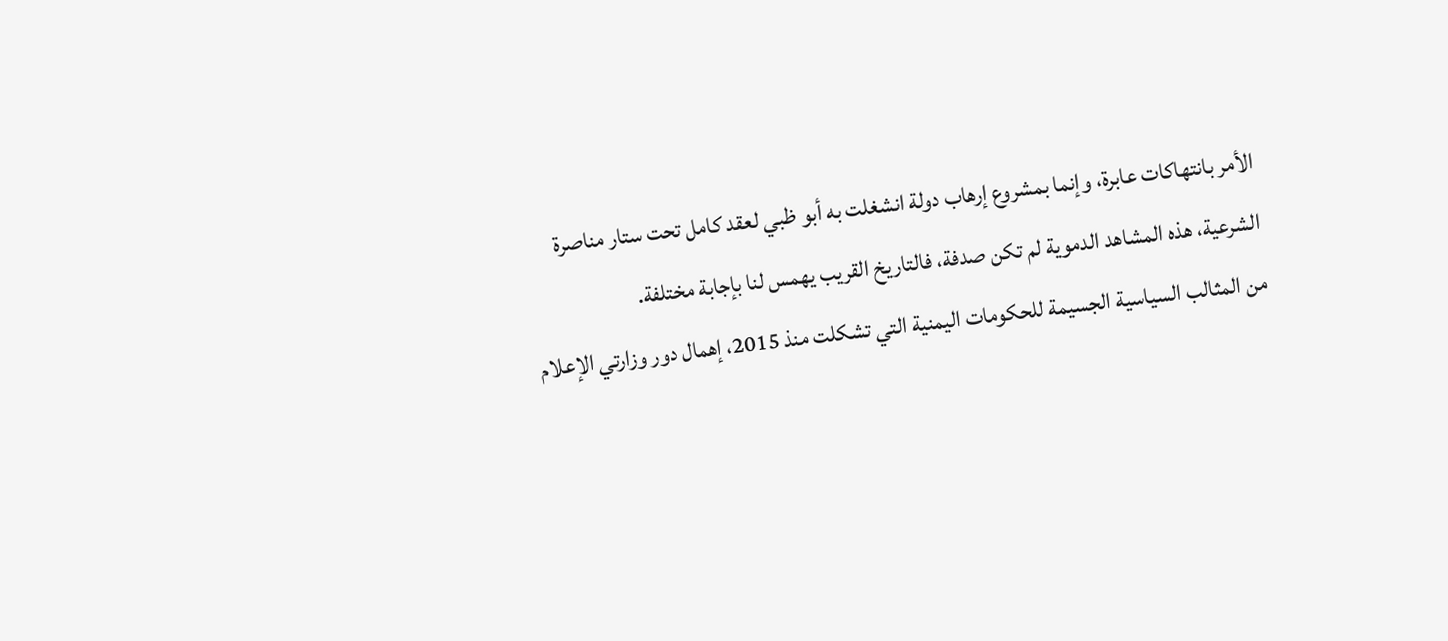الأمر بانتهاكات عابرة، وإنما بمشروع إرهاب دولة انشغلت به أبو ظبي لعقد كامل تحت ستار مناصرة الشرعية، هذه المشاهد الدموية لم تكن صدفة، فالتاريخ القريب يهمس لنا بإجابة مختلفة.
من المثالب السياسية الجسيمة للحكومات اليمنية التي تشكلت منذ 2015، إهمال دور وزارتي الإعلام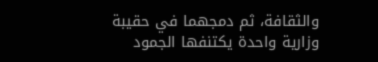والثقافة، ثم دمجهما في حقيبة وزارية واحدة يكتنفها الجمود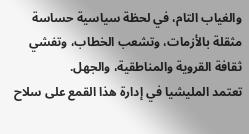والغياب التام، في لحظة سياسية حساسة مثقلة بالأزمات، وتشعب الخطاب، وتفشي ثقافة القروية والمناطقية، والجهل.
تعتمد المليشيا في إدارة هذا القمع على سلاح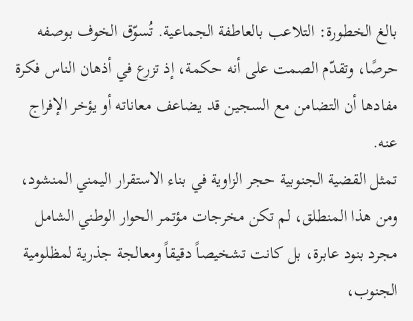بالغ الخطورة: التلاعب بالعاطفة الجماعية. تُسوّق الخوف بوصفه حرصًا، وتقدّم الصمت على أنه حكمة، إذ تزرع في أذهان الناس فكرة مفادها أن التضامن مع السجين قد يضاعف معاناته أو يؤخر الإفراج عنه.
تمثل القضية الجنوبية حجر الزاوية في بناء الاستقرار اليمني المنشود، ومن هذا المنطلق، لم تكن مخرجات مؤتمر الحوار الوطني الشامل مجرد بنود عابرة، بل كانت تشخيصاً دقيقاً ومعالجة جذرية لمظلومية الجنوب،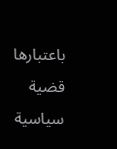باعتبارها قضية سياسية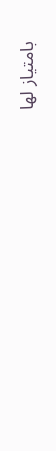بامتياز لها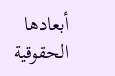أبعادها الحقوقية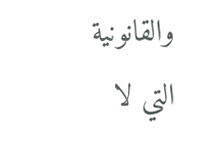والقانونية التي لا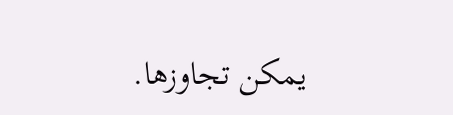يمكن تجاوزها.